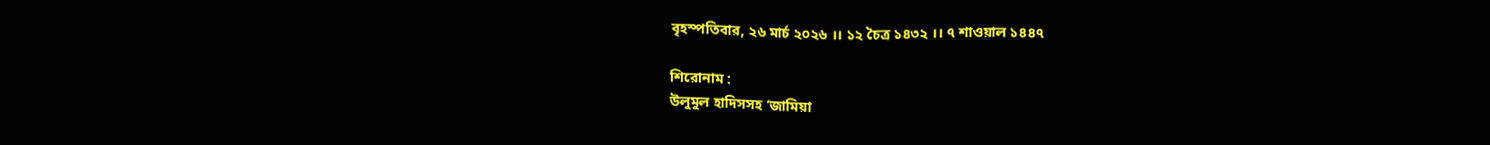বৃহস্পতিবার, ২৬ মার্চ ২০২৬ ।। ১২ চৈত্র ১৪৩২ ।। ৭ শাওয়াল ১৪৪৭

শিরোনাম :
উলুমুল হাদিসসহ ‘জামিয়া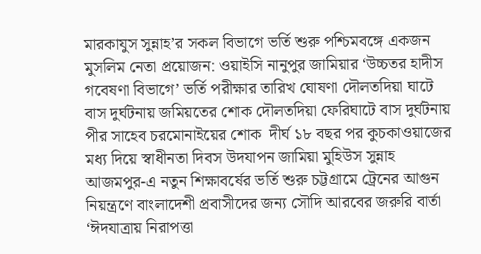মারকাযুস সুন্নাহ’র সকল বিভাগে ভর্তি শুরু পশ্চিমবঙ্গে একজন মুসলিম নেতা প্রয়োজন: ওয়াইসি নানুপুর জামিয়ার ‘উচ্চতর হাদীস গবেষণা বিভাগে’ ভর্তি পরীক্ষার তারিখ ঘোষণা দৌলতদিয়া ঘাটে বাস দুর্ঘটনায় জমিয়তের শোক দৌলতদিয়া ফেরিঘাটে বাস দুর্ঘটনায় পীর সাহেব চরমোনাইয়ের শোক  দীর্ঘ ১৮ বছর পর কুচকাওয়াজের মধ্য দিয়ে স্বাধীনতা দিবস উদযাপন জামিয়া মুহিউস সুন্নাহ আজমপুর-এ নতুন শিক্ষাবর্ষের ভর্তি শুরু চট্টগ্রামে ট্রেনের আগুন নিয়ন্ত্রণে বাংলাদেশী প্রবাসীদের জন্য সৌদি আরবের জরুরি বার্তা ‘ঈদযাত্রায় নিরাপত্তা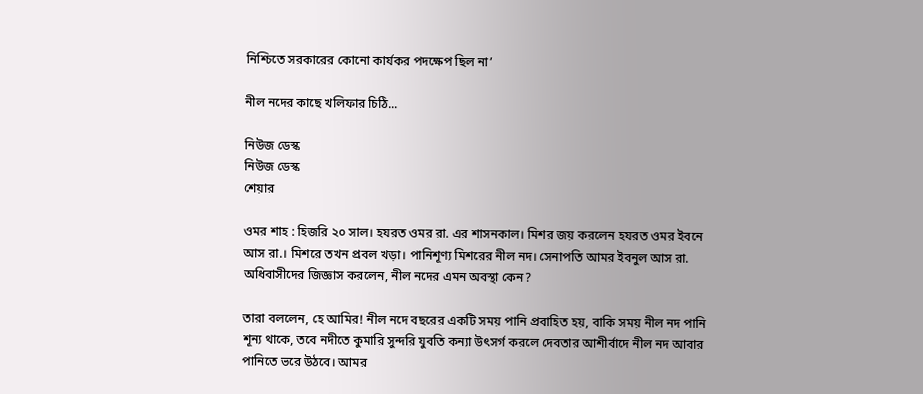নিশ্চিতে সরকারের কোনো কার্যকর পদক্ষেপ ছিল না’

নীল নদের কাছে খলিফার চিঠি...

নিউজ ডেস্ক
নিউজ ডেস্ক
শেয়ার

ওমর শাহ : হিজরি ২০ সাল। হযরত ওমর রা. এর শাসনকাল। মিশর জয় করলেন হযরত ওমর ইবনে আস রা.। মিশরে তখন প্রবল খড়া। পানিশূণ্য মিশরের নীল নদ। সেনাপতি আমর ইবনুল আস রা. অধিবাসীদের জিজ্ঞাস করলেন, নীল নদের এমন অবস্থা কেন?

তারা বললেন, হে আমির! নীল নদে বছরের একটি সময় পানি প্রবাহিত হয়, বাকি সময় নীল নদ পানি শূন্য থাকে, তবে নদীতে কুমারি সুন্দরি যুবতি কন্যা উৎসর্গ করলে দেবতার আশীর্বাদে নীল নদ আবার পানিতে ভরে উঠবে। আমর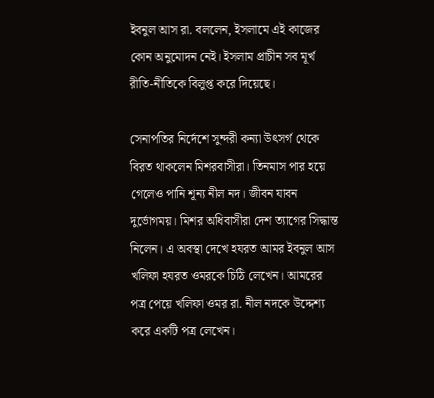ইবনুল আস রা. বললেন, ইসলামে এই কাজের কোন অনুমোদন নেই। ইসলাম প্রাচীন সব মূর্খ রীতি-নীতিকে বিলুপ্ত করে দিয়েছে।

সেনাপতির নির্দেশে সুন্দরী কন্যা উৎসর্গ থেকে বিরত থাকলেন মিশরবাসীরা। তিনমাস পার হয়ে গেলেও পানি শূন্য নীল নদ। জীবন যাবন দুর্ভোগময়। মিশর অধিবাসীরা দেশ ত্যাগের সিদ্ধান্ত নিলেন। এ অবস্থা দেখে হযরত আমর ইবনুল আস খলিফা হযরত ওমরকে চিঠি লেখেন। আমরের পত্র পেয়ে খলিফা ওমর রা. নীল নদকে উদ্দেশ্য করে একটি পত্র লেখেন।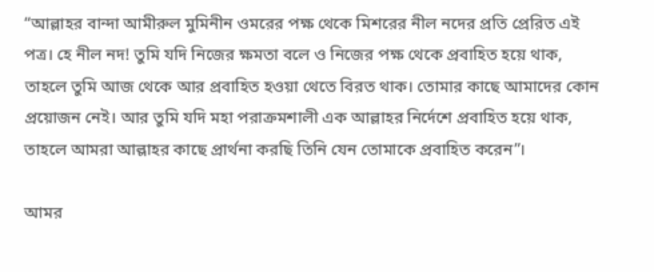“আল্লাহর বান্দা আমীরুল মুমিনীন ওমরের পক্ষ থেকে মিশরের নীল নদের প্রতি প্রেরিত এই পত্র। হে নীল নদ! তুমি যদি নিজের ক্ষমতা বলে ও নিজের পক্ষ থেকে প্রবাহিত হয়ে থাক, তাহলে তুমি আজ থেকে আর প্রবাহিত হওয়া থেতে বিরত থাক। তোমার কাছে আমাদের কোন প্রয়োজন নেই। আর তুমি যদি মহা পরাক্রমশালী এক আল্লাহর নির্দেশে প্রবাহিত হয়ে থাক, তাহলে আমরা আল্লাহর কাছে প্রার্থনা করছি তিনি যেন তোমাকে প্রবাহিত করেন”।

আমর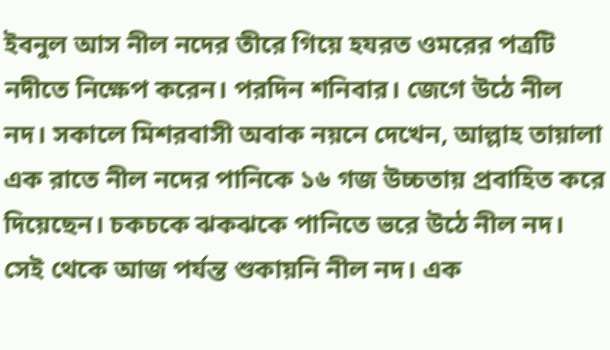ইবনুল আস নীল নদের তীরে গিয়ে হযরত ওমরের পত্রটি নদীতে নিক্ষেপ করেন। পরদিন শনিবার। জেগে উঠে নীল নদ। সকালে মিশরবাসী অবাক নয়নে দেখেন, আল্লাহ তায়ালা এক রাতে নীল নদের পানিকে ১৬ গজ উচ্চতায় প্রবাহিত করে দিয়েছেন। চকচকে ঝকঝকে পানিতে ভরে উঠে নীল নদ। সেই থেকে আজ পর্যন্ত শুকায়নি নীল নদ। এক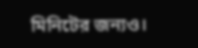মিনিটের জন্যও।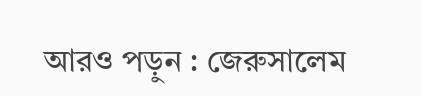আরও পড়ুন : জেরুসালেম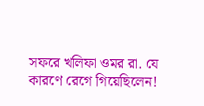সফরে খলিফা ওমর রা. যে কারণে রেগে গিয়েছিলেন!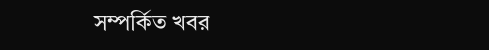সম্পর্কিত খবর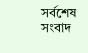সর্বশেষ সংবাদ